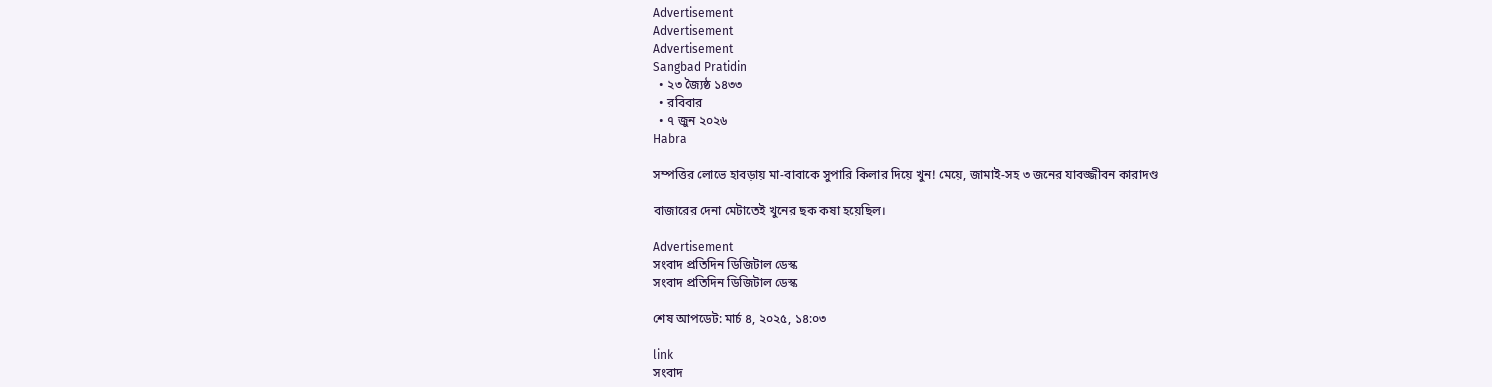Advertisement
Advertisement
Advertisement
Sangbad Pratidin
  • ২৩ জ্যৈষ্ঠ ১৪৩৩
  • রবিবার
  • ৭ জুন ২০২৬
Habra

সম্পত্তির লোভে হাবড়ায় মা-বাবাকে সুপারি কিলার দিয়ে খুন! মেয়ে, জামাই-সহ ৩ জনের যাবজ্জীবন কারাদণ্ড

বাজারের দেনা মেটাতেই খুনের ছক কষা হয়েছিল।

Advertisement
সংবাদ প্রতিদিন ডিজিটাল ডেস্ক
সংবাদ প্রতিদিন ডিজিটাল ডেস্ক

শেষ আপডেট: মার্চ ৪, ২০২৫, ১৪:০৩

link
সংবাদ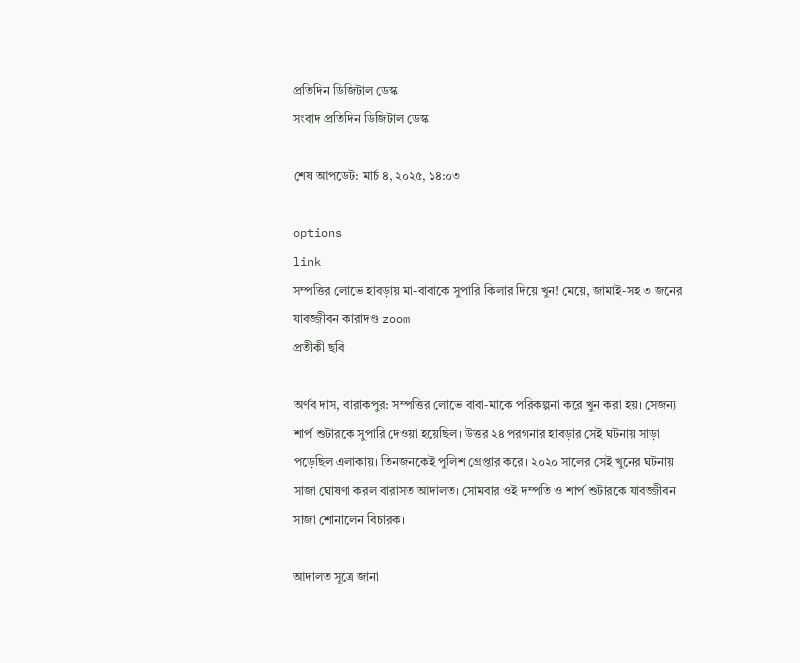প্রতিদিন ডিজিটাল ডেস্ক
সংবাদ প্রতিদিন ডিজিটাল ডেস্ক

শেষ আপডেট: মার্চ ৪, ২০২৫, ১৪:০৩

options
link
সম্পত্তির লোভে হাবড়ায় মা-বাবাকে সুপারি কিলার দিয়ে খুন! মেয়ে, জামাই-সহ ৩ জনের যাবজ্জীবন কারাদণ্ড zoom
প্রতীকী ছবি

অর্ণব দাস, বারাকপুর: সম্পত্তির লোভে বাবা-মাকে পরিকল্পনা করে খুন করা হয়। সেজন্য শার্প শুটারকে সুপারি দেওয়া হয়েছিল। উত্তর ২৪ পরগনার হাবড়ার সেই ঘটনায় সাড়া পড়েছিল এলাকায়। তিনজনকেই পুলিশ গ্রেপ্তার করে। ২০২০ সালের সেই খুনের ঘটনায় সাজা ঘোষণা করল বারাসত আদালত। সোমবার ওই দম্পতি ও শার্প শুটারকে যাবজ্জীবন সাজা শোনালেন বিচারক।

আদালত সূত্রে জানা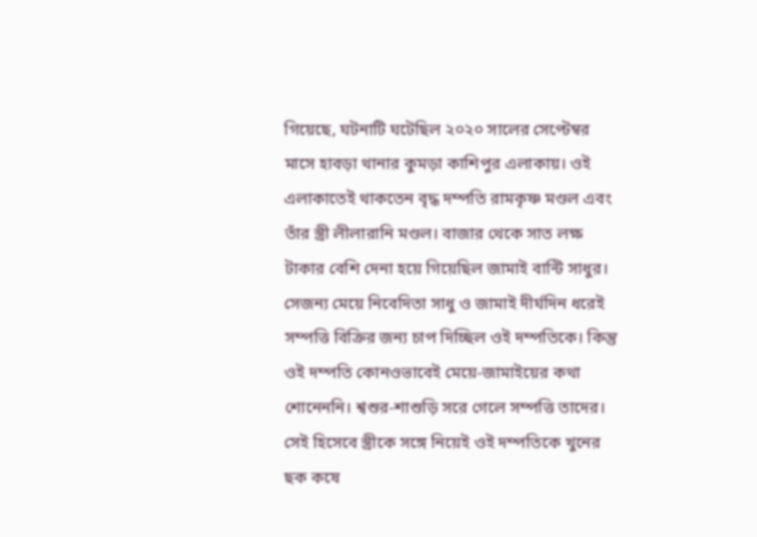গিয়েছে, ঘটনাটি ঘটেছিল ২০২০ সালের সেপ্টেম্বর মাসে হাবড়া থানার কুমড়া কাশিপুর এলাকায়। ওই এলাকাতেই থাকতেন বৃদ্ধ দম্পতি রামকৃষ্ণ মণ্ডল এবং তাঁর স্ত্রী লীলারানি মণ্ডল। বাজার থেকে সাত লক্ষ টাকার বেশি দেনা হয়ে গিয়েছিল জামাই বান্টি সাধুর। সেজন্য মেয়ে নিবেদিতা সাধু ও জামাই দীর্ঘদিন ধরেই সম্পত্তি বিক্রির জন্য চাপ দিচ্ছিল ওই দম্পতিকে। কিন্তু ওই দম্পতি কোনওভাবেই মেয়ে-জামাইয়ের কথা শোনেননি। শ্বশুর-শাশুড়ি সরে গেলে সম্পত্তি তাদের। সেই হিসেবে স্ত্রীকে সঙ্গে নিয়েই ওই দম্পতিকে খুনের ছক কষে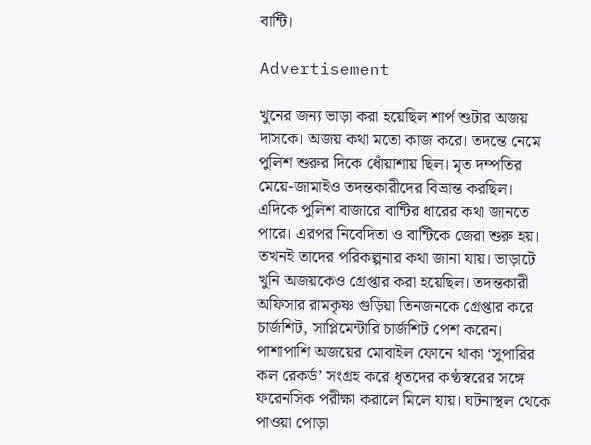বান্টি।

Advertisement

খুনের জন্য ভাড়া করা হয়েছিল শার্প শুটার অজয় দাসকে। অজয় কথা মতো কাজ করে। তদন্তে নেমে পুলিশ শুরুর দিকে ধোঁয়াশায় ছিল। মৃত দম্পতির মেয়ে-জামাইও তদন্তকারীদের বিভ্রান্ত করছিল। এদিকে পুলিশ বাজারে বান্টির ধারের কথা জানতে পারে। এরপর নিবেদিতা ও বান্টিকে জেরা শুরু হয়। তখনই তাদের পরিকল্পনার কথা জানা যায়। ভাড়াটে খুনি অজয়কেও গ্রেপ্তার করা হয়েছিল। তদন্তকারী অফিসার রামকৃষ্ণ গুড়িয়া তিনজনকে গ্রেপ্তার করে চার্জশিট, সাপ্লিমেন্টারি চার্জশিট পেশ করেন। পাশাপাশি অজয়ের মোবাইল ফোনে থাকা ‘সুপারির কল রেকর্ড’ সংগ্রহ করে ধৃতদের কণ্ঠস্বরের সঙ্গে ফরেনসিক পরীক্ষা করালে মিলে যায়। ঘটনাস্থল থেকে পাওয়া পোড়া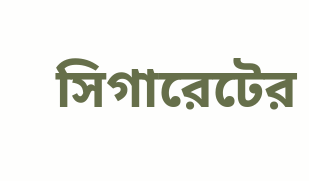সিগারেটের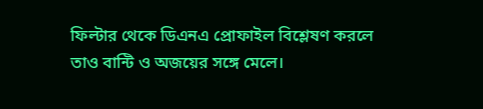ফিল্টার থেকে ডিএনএ প্রোফাইল বিশ্লেষণ করলে তাও বান্টি ও অজয়ের সঙ্গে মেলে।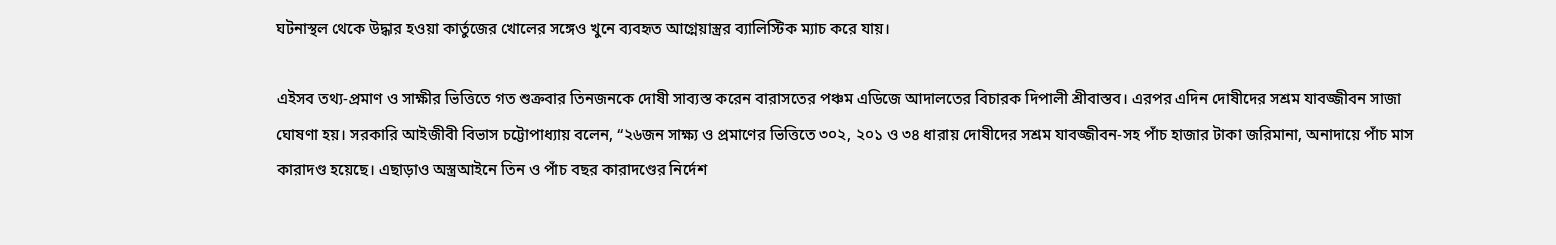ঘটনাস্থল থেকে উদ্ধার হওয়া কার্তুজের খোলের সঙ্গেও খুনে ব্যবহৃত আগ্নেয়াস্ত্রর ব্যালিস্টিক ম্যাচ করে যায়।

এইসব তথ্য-প্রমাণ ও সাক্ষীর ভিত্তিতে গত শুক্রবার তিনজনকে দোষী সাব্যস্ত করেন বারাসতের পঞ্চম এডিজে আদালতের বিচারক দিপালী শ্রীবাস্তব। এরপর এদিন দোষীদের সশ্রম যাবজ্জীবন সাজা ঘোষণা হয়। সরকারি আইজীবী বিভাস চট্টোপাধ্যায় বলেন, “২৬জন সাক্ষ্য ও প্রমাণের ভিত্তিতে ৩০২, ২০১ ও ৩৪ ধারায় দোষীদের সশ্রম যাবজ্জীবন-সহ পাঁচ হাজার টাকা জরিমানা, অনাদায়ে পাঁচ মাস কারাদণ্ড হয়েছে। এছাড়াও অস্ত্রআইনে তিন ও পাঁচ বছর কারাদণ্ডের নির্দেশ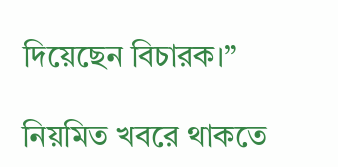দিয়েছেন বিচারক।”

নিয়মিত খবরে থাকতে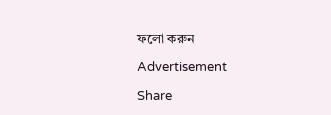ফলো করুন

Advertisement

Share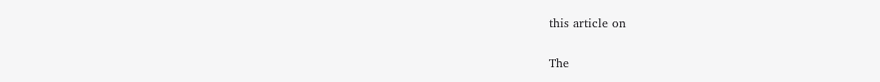this article on

The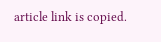article link is copied.